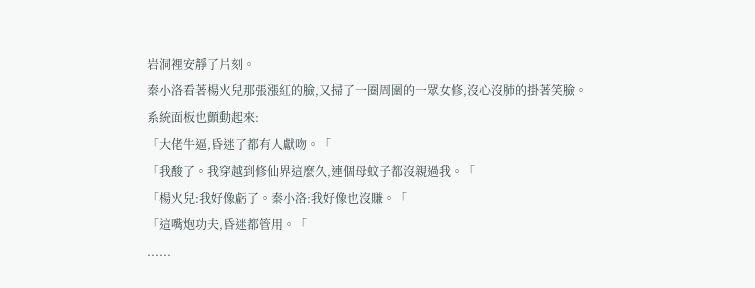岩洞裡安靜了片刻。
秦小洛看著楊火兒那張漲紅的臉,又掃了一圈周圍的一眾女修,沒心沒肺的掛著笑臉。
系統面板也顫動起來:
「大佬牛逼,昏迷了都有人獻吻。「
「我酸了。我穿越到修仙界這麼久,連個母蚊子都沒親過我。「
「楊火兒:我好像虧了。秦小洛:我好像也沒賺。「
「這嘴炮功夫,昏迷都管用。「
......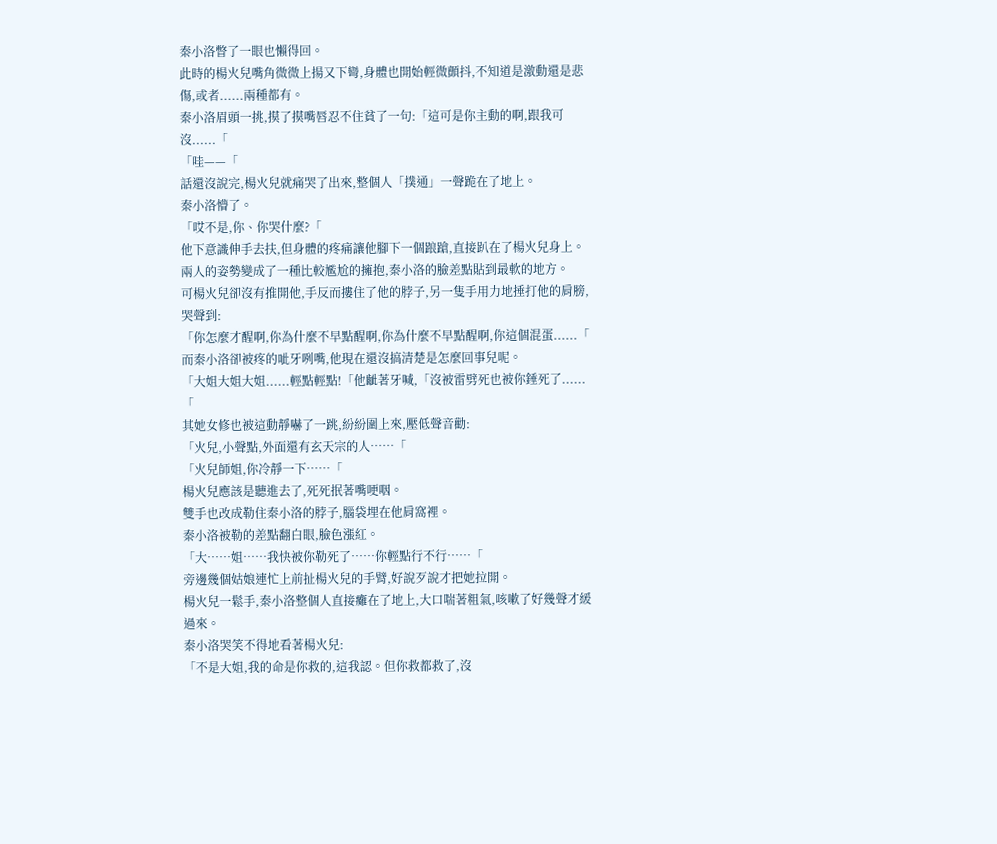秦小洛瞥了一眼也懶得回。
此時的楊火兒嘴角微微上揚又下彎,身體也開始輕微顫抖,不知道是激動還是悲傷,或者......兩種都有。
秦小洛眉頭一挑,摸了摸嘴唇忍不住貧了一句:「這可是你主動的啊,跟我可沒......「
「哇——「
話還沒說完,楊火兒就痛哭了出來,整個人「撲通」一聲跪在了地上。
秦小洛懵了。
「哎不是,你、你哭什麼?「
他下意識伸手去扶,但身體的疼痛讓他腳下一個踉蹌,直接趴在了楊火兒身上。
兩人的姿勢變成了一種比較尷尬的擁抱,秦小洛的臉差點貼到最軟的地方。
可楊火兒卻沒有推開他,手反而摟住了他的脖子,另一隻手用力地捶打他的肩膀,哭聲到:
「你怎麼才醒啊,你為什麼不早點醒啊,你為什麼不早點醒啊,你這個混蛋......「
而秦小洛卻被疼的呲牙咧嘴,他現在還沒搞清楚是怎麼回事兒呢。
「大姐大姐大姐......輕點輕點!「他齜著牙喊,「沒被雷劈死也被你錘死了......「
其她女修也被這動靜嚇了一跳,紛紛圍上來,壓低聲音勸:
「火兒,小聲點,外面還有玄天宗的人……「
「火兒師姐,你冷靜一下……「
楊火兒應該是聽進去了,死死抿著嘴哽咽。
雙手也改成勒住秦小洛的脖子,腦袋埋在他肩窩裡。
秦小洛被勒的差點翻白眼,臉色漲紅。
「大……姐……我快被你勒死了……你輕點行不行……「
旁邊幾個姑娘連忙上前扯楊火兒的手臂,好說歹說才把她拉開。
楊火兒一鬆手,秦小洛整個人直接癱在了地上,大口喘著粗氣,咳嗽了好幾聲才緩過來。
秦小洛哭笑不得地看著楊火兒:
「不是大姐,我的命是你救的,這我認。但你救都救了,沒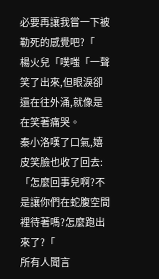必要再讓我嘗一下被勒死的感覺吧?「
楊火兒「噗嗤「一聲笑了出來,但眼淚卻還在往外涌,就像是在笑著痛哭。
秦小洛嘆了口氣,嬉皮笑臉也收了回去:
「怎麼回事兒啊?不是讓你們在蛇腹空間裡待著嗎?怎麼跑出來了?「
所有人聞言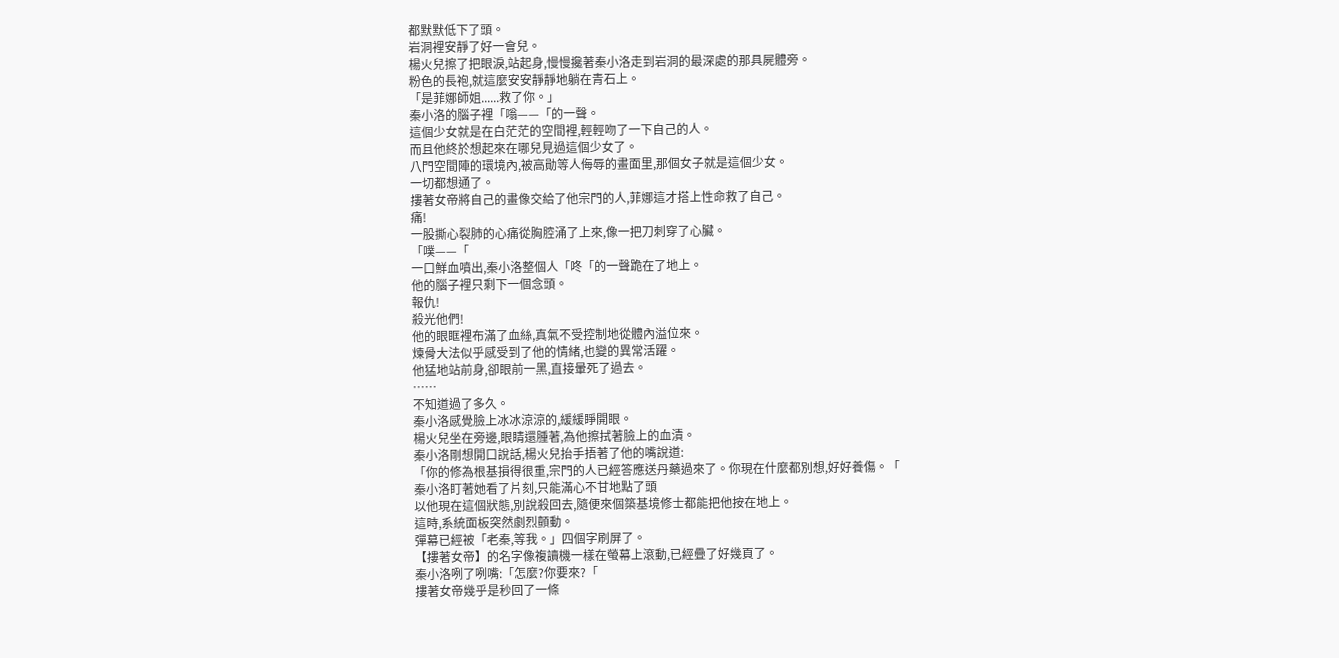都默默低下了頭。
岩洞裡安靜了好一會兒。
楊火兒擦了把眼淚,站起身,慢慢攙著秦小洛走到岩洞的最深處的那具屍體旁。
粉色的長袍,就這麼安安靜靜地躺在青石上。
「是菲娜師姐......救了你。」
秦小洛的腦子裡「嗡——「的一聲。
這個少女就是在白茫茫的空間裡,輕輕吻了一下自己的人。
而且他終於想起來在哪兒見過這個少女了。
八門空間陣的環境內,被高勛等人侮辱的畫面里,那個女子就是這個少女。
一切都想通了。
摟著女帝將自己的畫像交給了他宗門的人,菲娜這才搭上性命救了自己。
痛!
一股撕心裂肺的心痛從胸腔涌了上來,像一把刀刺穿了心臟。
「噗——「
一口鮮血噴出,秦小洛整個人「咚「的一聲跪在了地上。
他的腦子裡只剩下一個念頭。
報仇!
殺光他們!
他的眼眶裡布滿了血絲,真氣不受控制地從體內溢位來。
煉骨大法似乎感受到了他的情緒,也變的異常活躍。
他猛地站前身,卻眼前一黑,直接暈死了過去。
……
不知道過了多久。
秦小洛感覺臉上冰冰涼涼的,緩緩睜開眼。
楊火兒坐在旁邊,眼睛還腫著,為他擦拭著臉上的血漬。
秦小洛剛想開口說話,楊火兒抬手捂著了他的嘴說道:
「你的修為根基損得很重,宗門的人已經答應送丹藥過來了。你現在什麼都別想,好好養傷。「
秦小洛盯著她看了片刻,只能滿心不甘地點了頭
以他現在這個狀態,別說殺回去,隨便來個築基境修士都能把他按在地上。
這時,系統面板突然劇烈顫動。
彈幕已經被「老秦,等我。」四個字刷屏了。
【摟著女帝】的名字像複讀機一樣在螢幕上滾動,已經疊了好幾頁了。
秦小洛咧了咧嘴:「怎麼?你要來?「
摟著女帝幾乎是秒回了一條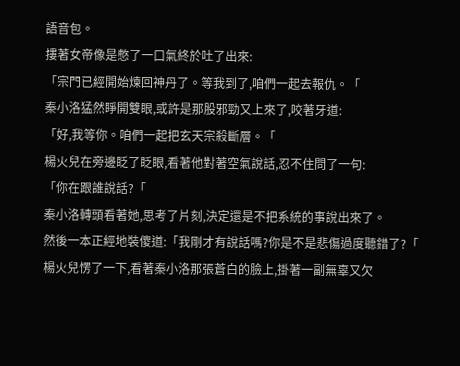語音包。
摟著女帝像是憋了一口氣終於吐了出來:
「宗門已經開始煉回神丹了。等我到了,咱們一起去報仇。「
秦小洛猛然睜開雙眼,或許是那股邪勁又上來了,咬著牙道:
「好,我等你。咱們一起把玄天宗殺斷層。「
楊火兒在旁邊眨了眨眼,看著他對著空氣說話,忍不住問了一句:
「你在跟誰說話?「
秦小洛轉頭看著她,思考了片刻,決定還是不把系統的事說出來了。
然後一本正經地裝傻道:「我剛才有說話嗎?你是不是悲傷過度聽錯了?「
楊火兒愣了一下,看著秦小洛那張蒼白的臉上,掛著一副無辜又欠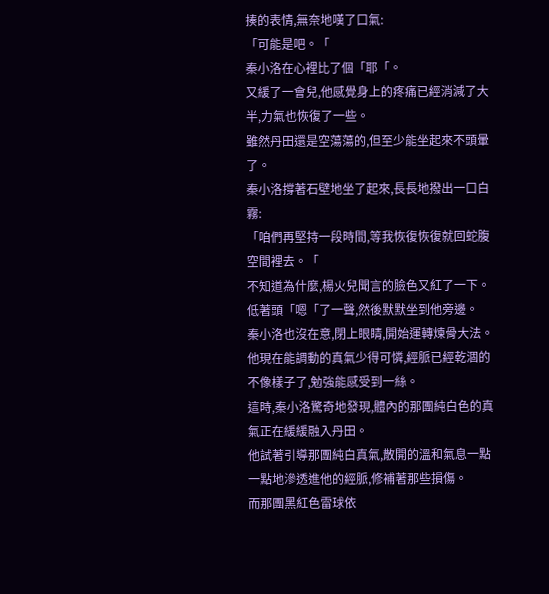揍的表情,無奈地嘆了口氣:
「可能是吧。「
秦小洛在心裡比了個「耶「。
又緩了一會兒,他感覺身上的疼痛已經消減了大半,力氣也恢復了一些。
雖然丹田還是空蕩蕩的,但至少能坐起來不頭暈了。
秦小洛撐著石壁地坐了起來,長長地撥出一口白霧:
「咱們再堅持一段時間,等我恢復恢復就回蛇腹空間裡去。「
不知道為什麼,楊火兒聞言的臉色又紅了一下。
低著頭「嗯「了一聲,然後默默坐到他旁邊。
秦小洛也沒在意,閉上眼睛,開始運轉煉骨大法。
他現在能調動的真氣少得可憐,經脈已經乾涸的不像樣子了,勉強能感受到一絲。
這時,秦小洛驚奇地發現,體內的那團純白色的真氣正在緩緩融入丹田。
他試著引導那團純白真氣,散開的溫和氣息一點一點地滲透進他的經脈,修補著那些損傷。
而那團黑紅色雷球依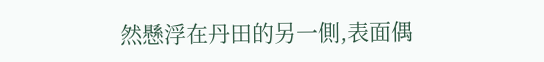然懸浮在丹田的另一側,表面偶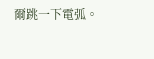爾跳一下電弧。